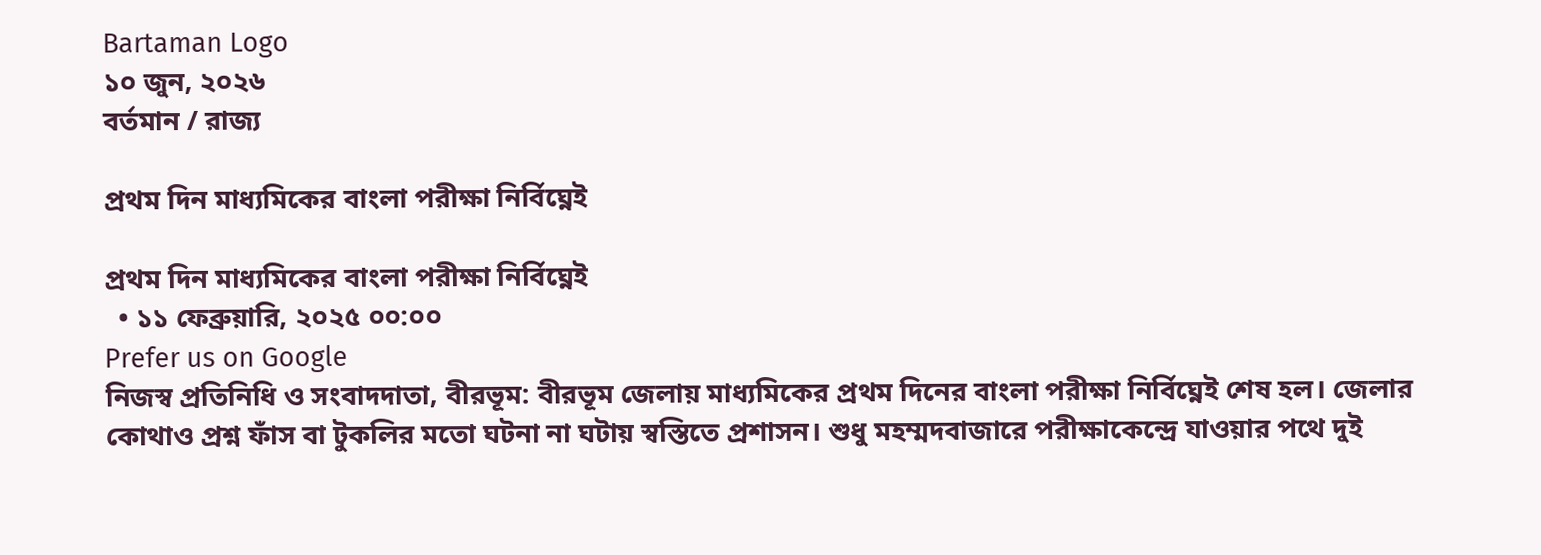Bartaman Logo
১০ জুন, ২০২৬
বর্তমান / রাজ্য

প্রথম দিন মাধ্যমিকের বাংলা পরীক্ষা নির্বিঘ্নেই

প্রথম দিন মাধ্যমিকের বাংলা পরীক্ষা নির্বিঘ্নেই
  • ১১ ফেব্রুয়ারি, ২০২৫ ০০:০০
Prefer us on Google
নিজস্ব প্রতিনিধি ও সংবাদদাতা, বীরভূম: বীরভূম জেলায় মাধ্যমিকের প্রথম দিনের বাংলা পরীক্ষা নির্বিঘ্নেই শেষ হল। জেলার কোথাও প্রশ্ন ফাঁস বা টুকলির মতো ঘটনা না ঘটায় স্বস্তিতে প্রশাসন। শুধু মহম্মদবাজারে পরীক্ষাকেন্দ্রে যাওয়ার পথে দুই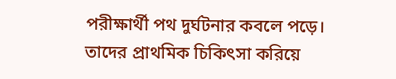পরীক্ষার্থী পথ দুর্ঘটনার কবলে পড়ে। তাদের প্রাথমিক চিকিৎসা করিয়ে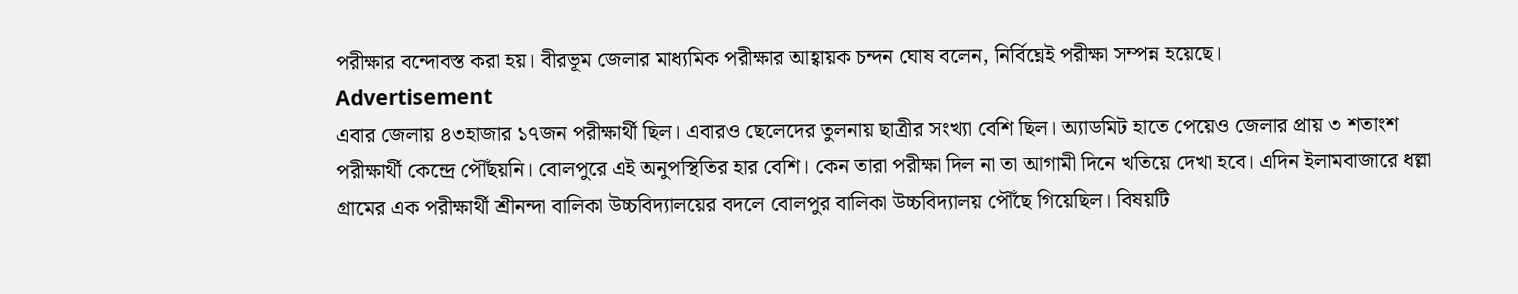পরীক্ষার বন্দোবস্ত করা হয়। বীরভূম জেলার মাধ্যমিক পরীক্ষার আহ্বায়ক চন্দন ঘোষ বলেন, নির্বিঘ্নেই পরীক্ষা সম্পন্ন হয়েছে।
Advertisement
এবার জেলায় ৪৩হাজার ১৭জন পরীক্ষার্থী ছিল। এবারও ছেলেদের তুলনায় ছাত্রীর সংখ্যা বেশি ছিল। অ্যাডমিট হাতে পেয়েও জেলার প্রায় ৩ শতাংশ পরীক্ষার্থী কেন্দ্রে পৌঁছয়নি। বোলপুরে এই অনুপস্থিতির হার বেশি। কেন তারা পরীক্ষা দিল না তা আগামী দিনে খতিয়ে দেখা হবে। এদিন ইলামবাজারে ধল্লা গ্রামের এক পরীক্ষার্থী শ্রীনন্দা বালিকা উচ্চবিদ্যালয়ের বদলে বোলপুর বালিকা উচ্চবিদ্যালয় পৌঁছে গিয়েছিল। বিষয়টি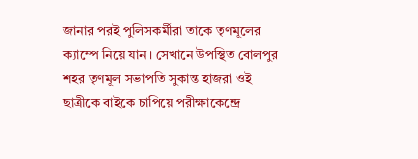জানার পরই পুলিসকর্মীরা তাকে তৃণমূলের ক্যাম্পে নিয়ে যান। সেখানে উপস্থিত বোলপুর শহর তৃণমূল সভাপতি সুকান্ত হাজরা ওই ছাত্রীকে বাইকে চাপিয়ে পরীক্ষাকেন্দ্রে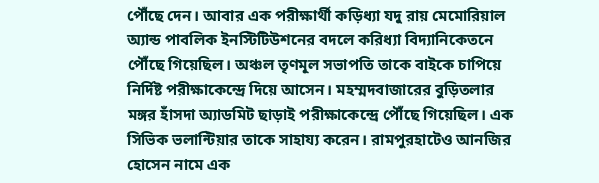পৌঁছে দেন। আবার এক পরীক্ষার্থী কড়িধ্যা যদু রায় মেমোরিয়াল অ্যান্ড পাবলিক ইনস্টিটিউশনের বদলে করিধ্যা বিদ্যানিকেতনে পৌঁছে গিয়েছিল। অঞ্চল তৃণমূল সভাপতি তাকে বাইকে চাপিয়ে নির্দিষ্ট পরীক্ষাকেন্দ্রে দিয়ে আসেন। মহম্মদবাজারের বুড়িতলার মঙ্গর হাঁসদা অ্যাডমিট ছাড়াই পরীক্ষাকেন্দ্রে পৌঁছে গিয়েছিল। এক সিভিক ভলান্টিয়ার তাকে সাহায্য করেন। রামপুরহাটেও আনজির হোসেন নামে এক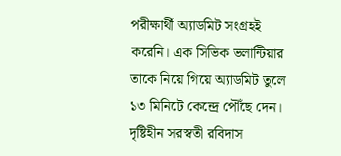পরীক্ষার্থী অ্যাডমিট সংগ্রহই করেনি। এক সিভিক ভলান্টিয়ার তাকে নিয়ে গিয়ে অ্যাডমিট তুলে ১৩ মিনিটে কেন্দ্রে পৌঁছে দেন। দৃষ্টিহীন সরস্বতী রবিদাস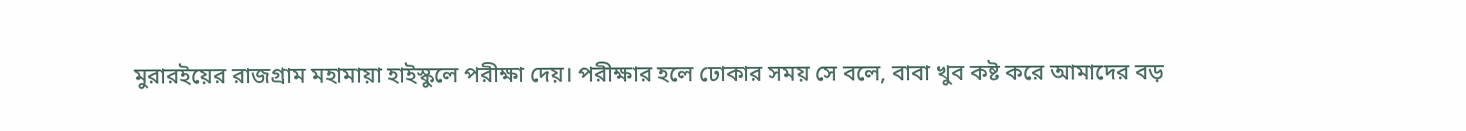মুরারইয়ের রাজগ্রাম মহামায়া হাইস্কুলে পরীক্ষা দেয়। পরীক্ষার হলে ঢোকার সময় সে বলে, বাবা খুব কষ্ট করে আমাদের বড়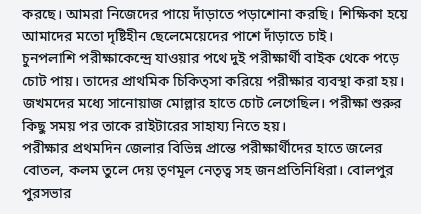করছে। আমরা নিজেদের পায়ে দাঁড়াতে পড়াশোনা করছি। শিক্ষিকা হয়ে আমাদের মতো দৃষ্টিহীন ছেলেমেয়েদের পাশে দাঁড়াতে চা‌ই।
চুনপলাশি পরীক্ষাকেন্দ্রে যাওয়ার পথে দুই পরীক্ষার্থী বাইক থেকে পড়ে চোট পায়। তাদের প্রাথমিক চিকিত্সা করিয়ে পরীক্ষার ব্যবস্থা করা হয়। জখমদের মধ্যে সানোয়াজ মোল্লার হাতে চোট লেগেছিল। পরীক্ষা শুরুর কিছু সময় পর তাকে রাইটারের সাহায্য নিতে হয়।
পরীক্ষার প্রথমদিন জেলার বিভিন্ন প্রান্তে পরীক্ষার্থীদের হাতে জলের বোতল, কলম তুলে দেয় তৃণমূল নেতৃত্ব সহ জনপ্রতিনিধিরা। বোলপুর পুরসভার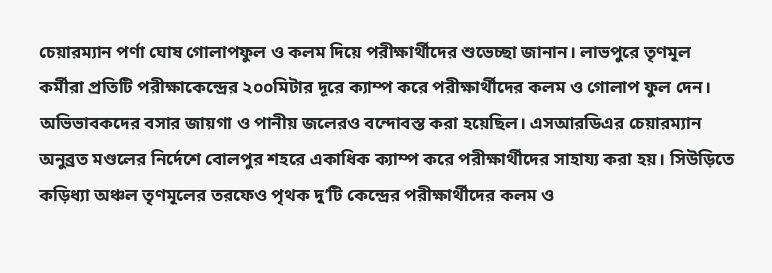চেয়ারম্যান পর্ণা ঘোষ গোলাপফুল ও কলম দিয়ে পরীক্ষার্থীদের শুভেচ্ছা জানান। লাভপুরে তৃণমূল কর্মীরা প্রতিটি পরীক্ষাকেন্দ্রের ২০০মিটার দূরে ক্যাম্প করে পরীক্ষার্থীদের কলম ও গোলাপ ফুল দেন। অভিভাবকদের বসার জায়গা ও পানীয় জলেরও বন্দোবস্ত করা হয়েছিল। এসআরডিএর চেয়ারম্যান অনুব্রত মণ্ডলের নির্দেশে বোলপুর শহরে একাধিক ক্যাম্প করে পরীক্ষার্থীদের সাহায্য করা হয়। সিউড়িতে কড়িধ্যা অঞ্চল তৃণমূলের তরফেও পৃথক দু’টি কেন্দ্রের পরীক্ষার্থীদের কলম ও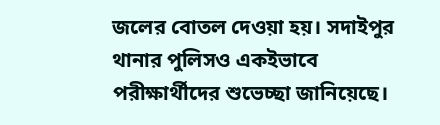জলের বোতল দেওয়া হয়। সদাইপুর থানার পুলিসও একইভাবে পরীক্ষার্থীদের শুভেচ্ছা জানিয়েছে।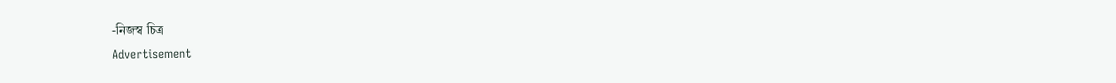-নিজস্ব চিত্র
Advertisement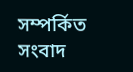সম্পর্কিত সংবাদ